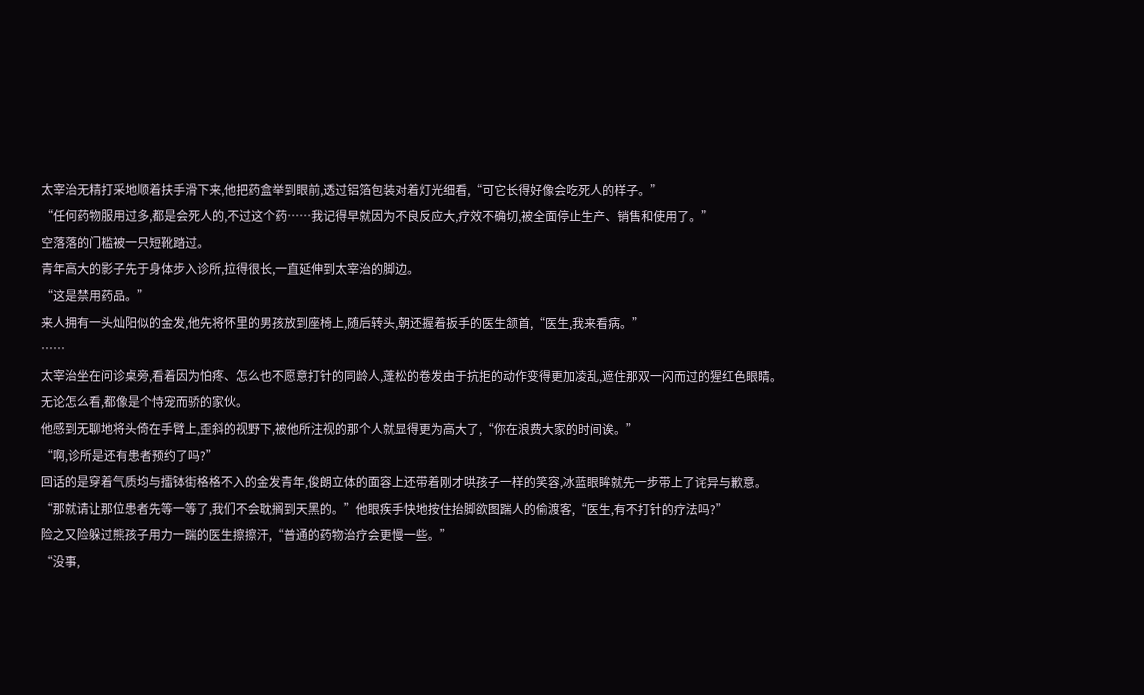太宰治无精打采地顺着扶手滑下来,他把药盒举到眼前,透过铝箔包装对着灯光细看,“可它长得好像会吃死人的样子。”
“任何药物服用过多,都是会死人的,不过这个药……我记得早就因为不良反应大,疗效不确切,被全面停止生产、销售和使用了。”
空落落的门槛被一只短靴踏过。
青年高大的影子先于身体步入诊所,拉得很长,一直延伸到太宰治的脚边。
“这是禁用药品。”
来人拥有一头灿阳似的金发,他先将怀里的男孩放到座椅上,随后转头,朝还握着扳手的医生颔首,“医生,我来看病。”
……
太宰治坐在问诊桌旁,看着因为怕疼、怎么也不愿意打针的同龄人,蓬松的卷发由于抗拒的动作变得更加凌乱,遮住那双一闪而过的猩红色眼睛。
无论怎么看,都像是个恃宠而骄的家伙。
他感到无聊地将头倚在手臂上,歪斜的视野下,被他所注视的那个人就显得更为高大了,“你在浪费大家的时间诶。”
“啊,诊所是还有患者预约了吗?”
回话的是穿着气质均与擂钵街格格不入的金发青年,俊朗立体的面容上还带着刚才哄孩子一样的笑容,冰蓝眼眸就先一步带上了诧异与歉意。
“那就请让那位患者先等一等了,我们不会耽搁到天黑的。”他眼疾手快地按住抬脚欲图踹人的偷渡客,“医生,有不打针的疗法吗?”
险之又险躲过熊孩子用力一踹的医生擦擦汗,“普通的药物治疗会更慢一些。”
“没事,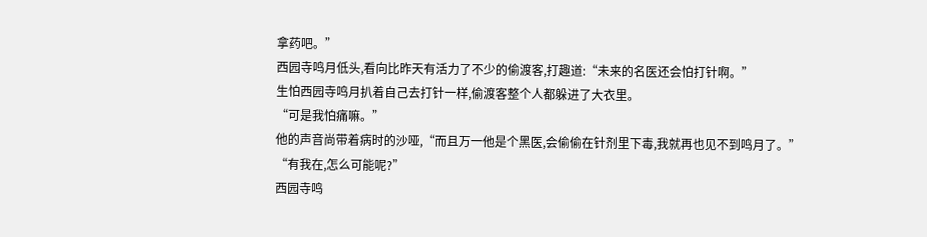拿药吧。”
西园寺鸣月低头,看向比昨天有活力了不少的偷渡客,打趣道:“未来的名医还会怕打针啊。”
生怕西园寺鸣月扒着自己去打针一样,偷渡客整个人都躲进了大衣里。
“可是我怕痛嘛。”
他的声音尚带着病时的沙哑,“而且万一他是个黑医,会偷偷在针剂里下毒,我就再也见不到鸣月了。”
“有我在,怎么可能呢?”
西园寺鸣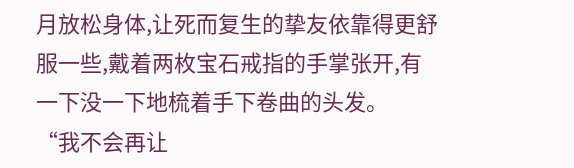月放松身体,让死而复生的挚友依靠得更舒服一些,戴着两枚宝石戒指的手掌张开,有一下没一下地梳着手下卷曲的头发。
“我不会再让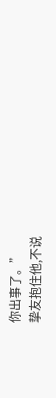你出事了。”
挚友抱住他,不说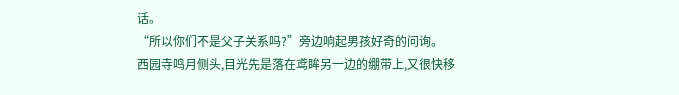话。
“所以你们不是父子关系吗?”旁边响起男孩好奇的问询。
西园寺鸣月侧头,目光先是落在鸢眸另一边的绷带上,又很快移